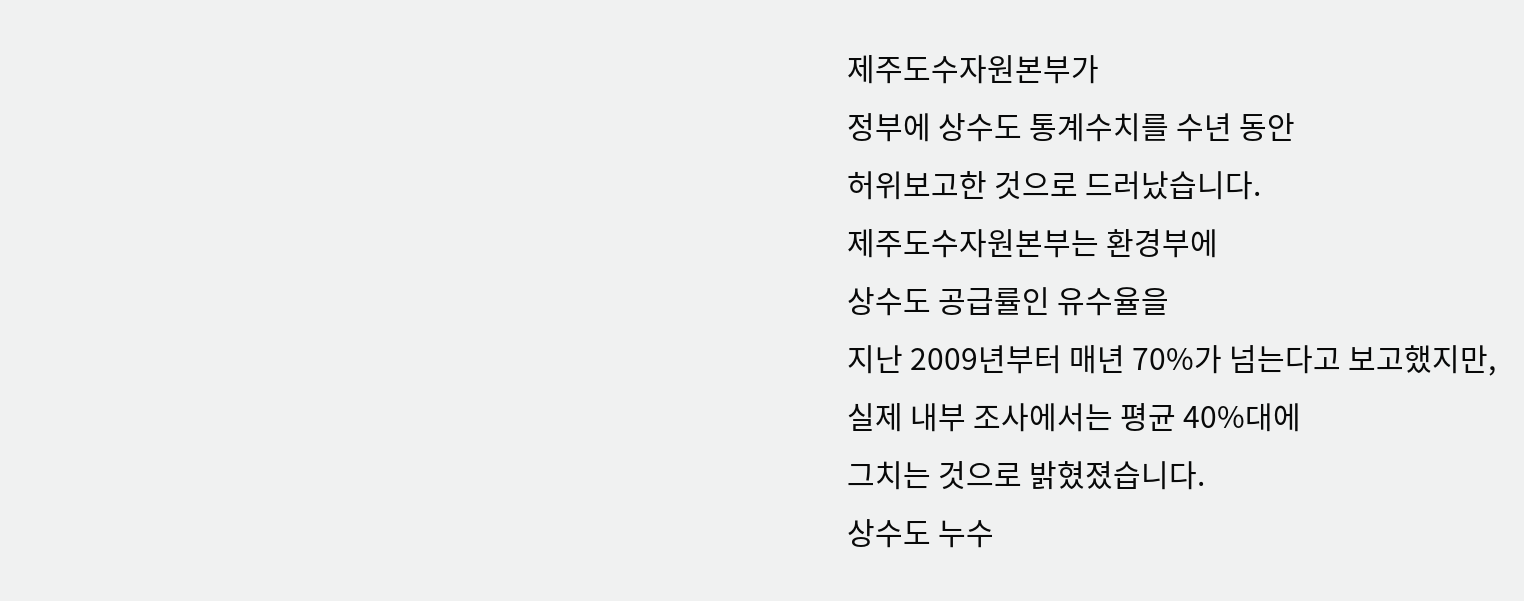제주도수자원본부가
정부에 상수도 통계수치를 수년 동안
허위보고한 것으로 드러났습니다.
제주도수자원본부는 환경부에
상수도 공급률인 유수율을
지난 2009년부터 매년 70%가 넘는다고 보고했지만,
실제 내부 조사에서는 평균 40%대에
그치는 것으로 밝혔졌습니다.
상수도 누수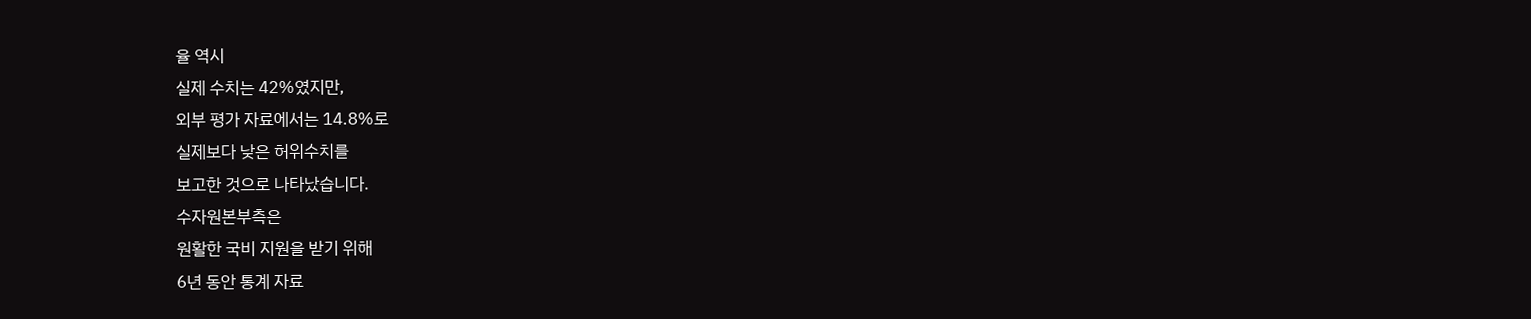율 역시
실제 수치는 42%였지만,
외부 평가 자료에서는 14.8%로
실제보다 낮은 허위수치를
보고한 것으로 나타났습니다.
수자원본부측은
원활한 국비 지원을 받기 위해
6년 동안 통계 자료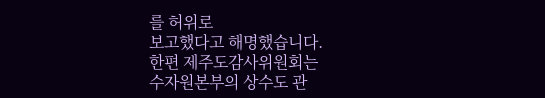를 허위로
보고했다고 해명했습니다.
한편 제주도감사위원회는
수자원본부의 상수도 관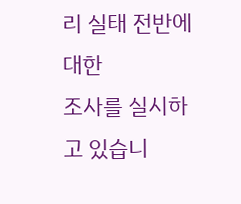리 실태 전반에 대한
조사를 실시하고 있습니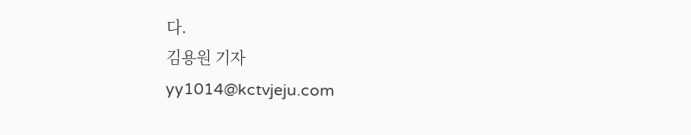다.
김용원 기자
yy1014@kctvjeju.com